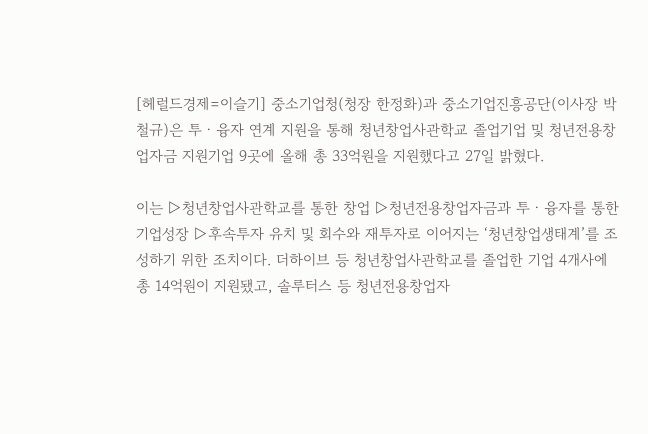[헤럴드경제=이슬기] 중소기업청(청장 한정화)과 중소기업진흥공단(이사장 박철규)은 투ㆍ융자 연계 지원을 통해 청년창업사관학교 졸업기업 및 청년전용창업자금 지원기업 9곳에 올해 총 33억원을 지원했다고 27일 밝혔다.

이는 ▷청년창업사관학교를 통한 창업 ▷청년전용창업자금과 투ㆍ융자를 통한 기업성장 ▷후속투자 유치 및 회수와 재투자로 이어지는 ‘청년창업생태계’를 조성하기 위한 조치이다. 더하이브 등 청년창업사관학교를 졸업한 기업 4개사에 총 14억원이 지원됐고, 솔루터스 등 청년전용창업자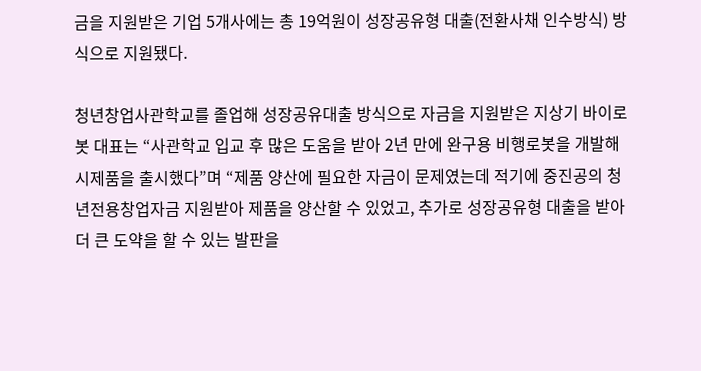금을 지원받은 기업 5개사에는 총 19억원이 성장공유형 대출(전환사채 인수방식) 방식으로 지원됐다.

청년창업사관학교를 졸업해 성장공유대출 방식으로 자금을 지원받은 지상기 바이로봇 대표는 “사관학교 입교 후 많은 도움을 받아 2년 만에 완구용 비행로봇을 개발해 시제품을 출시했다”며 “제품 양산에 필요한 자금이 문제였는데 적기에 중진공의 청년전용창업자금 지원받아 제품을 양산할 수 있었고, 추가로 성장공유형 대출을 받아 더 큰 도약을 할 수 있는 발판을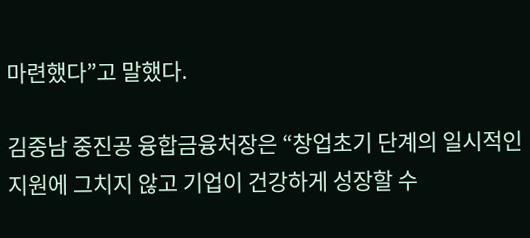마련했다”고 말했다.

김중남 중진공 융합금융처장은 “창업초기 단계의 일시적인 지원에 그치지 않고 기업이 건강하게 성장할 수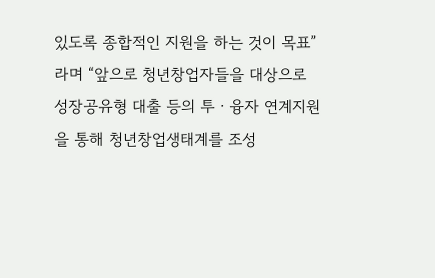있도록 종합적인 지원을 하는 것이 목표”라며 “앞으로 청년창업자들을 대상으로 성장공유형 대출 등의 투ㆍ융자 연계지원을 통해 청년창업생태계를 조성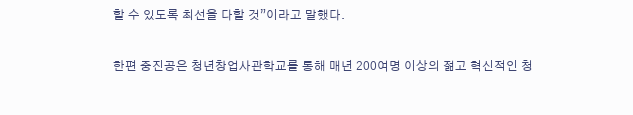할 수 있도록 최선을 다할 것”이라고 말했다.

한편 중진공은 청년창업사관학교를 통해 매년 200여명 이상의 젊고 혁신적인 청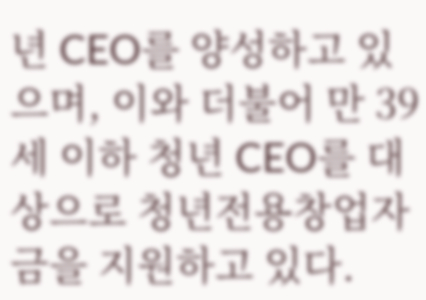년 CEO를 양성하고 있으며, 이와 더불어 만 39세 이하 청년 CEO를 대상으로 청년전용창업자금을 지원하고 있다.